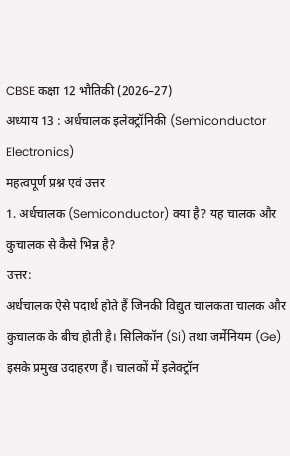CBSE कक्षा 12 भौतिकी (2026–27)
अध्याय 13 : अर्धचालक इलेक्ट्रॉनिकी (Semiconductor Electronics)
महत्वपूर्ण प्रश्न एवं उत्तर
1. अर्धचालक (Semiconductor) क्या है? यह चालक और कुचालक से कैसे भिन्न है?
उत्तर:
अर्धचालक ऐसे पदार्थ होते हैं जिनकी विद्युत चालकता चालक और कुचालक के बीच होती है। सिलिकॉन (Si) तथा जर्मेनियम (Ge) इसके प्रमुख उदाहरण हैं। चालकों में इलेक्ट्रॉन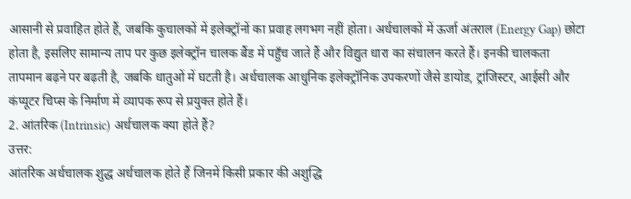आसानी से प्रवाहित होते हैं, जबकि कुचालकों में इलेक्ट्रॉनों का प्रवाह लगभग नहीं होता। अर्धचालकों में ऊर्जा अंतराल (Energy Gap) छोटा होता है, इसलिए सामान्य ताप पर कुछ इलेक्ट्रॉन चालक बैंड में पहुँच जाते हैं और विद्युत धारा का संचालन करते हैं। इनकी चालकता तापमान बढ़ने पर बढ़ती है, जबकि धातुओं में घटती है। अर्धचालक आधुनिक इलेक्ट्रॉनिक उपकरणों जैसे डायोड, ट्रांजिस्टर, आईसी और कंप्यूटर चिप्स के निर्माण में व्यापक रूप से प्रयुक्त होते हैं।
2. आंतरिक (Intrinsic) अर्धचालक क्या होते हैं?
उत्तर:
आंतरिक अर्धचालक शुद्ध अर्धचालक होते हैं जिनमें किसी प्रकार की अशुद्धि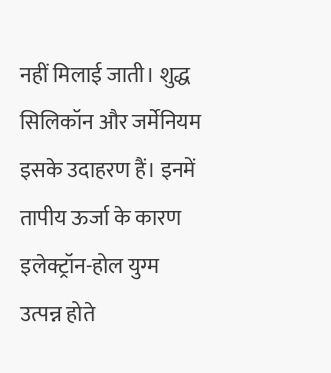नहीं मिलाई जाती। शुद्ध सिलिकॉन और जर्मेनियम इसके उदाहरण हैं। इनमें तापीय ऊर्जा के कारण इलेक्ट्रॉन-होल युग्म उत्पन्न होते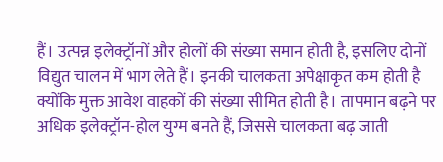हैं। उत्पन्न इलेक्ट्रॉनों और होलों की संख्या समान होती है, इसलिए दोनों विद्युत चालन में भाग लेते हैं। इनकी चालकता अपेक्षाकृत कम होती है क्योंकि मुक्त आवेश वाहकों की संख्या सीमित होती है। तापमान बढ़ने पर अधिक इलेक्ट्रॉन-होल युग्म बनते हैं, जिससे चालकता बढ़ जाती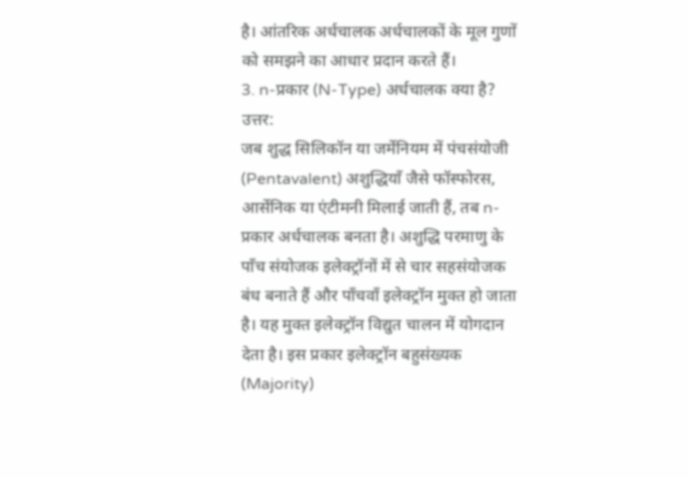है। आंतरिक अर्धचालक अर्धचालकों के मूल गुणों को समझने का आधार प्रदान करते हैं।
3. n-प्रकार (N-Type) अर्धचालक क्या है?
उत्तर:
जब शुद्ध सिलिकॉन या जर्मेनियम में पंचसंयोजी (Pentavalent) अशुद्धियाँ जैसे फॉस्फोरस, आर्सेनिक या एंटीमनी मिलाई जाती हैं, तब n-प्रकार अर्धचालक बनता है। अशुद्धि परमाणु के पाँच संयोजक इलेक्ट्रॉनों में से चार सहसंयोजक बंध बनाते हैं और पाँचवाँ इलेक्ट्रॉन मुक्त हो जाता है। यह मुक्त इलेक्ट्रॉन विद्युत चालन में योगदान देता है। इस प्रकार इलेक्ट्रॉन बहुसंख्यक (Majority)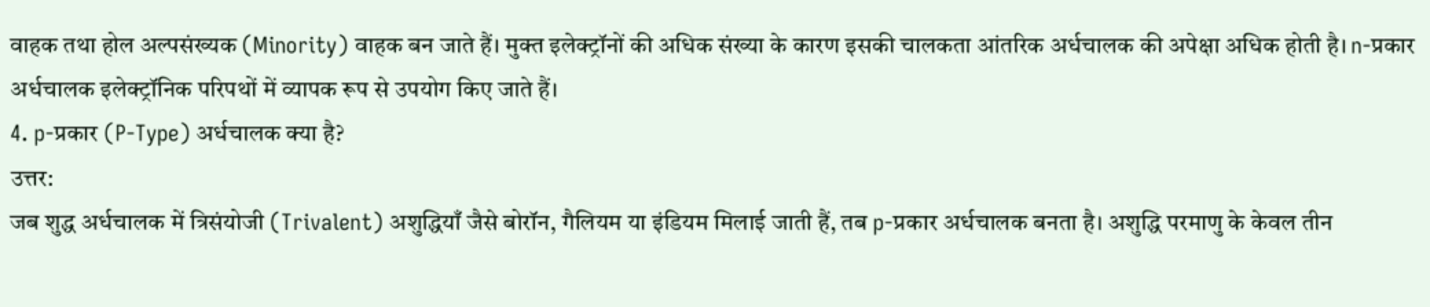वाहक तथा होल अल्पसंख्यक (Minority) वाहक बन जाते हैं। मुक्त इलेक्ट्रॉनों की अधिक संख्या के कारण इसकी चालकता आंतरिक अर्धचालक की अपेक्षा अधिक होती है। n-प्रकार अर्धचालक इलेक्ट्रॉनिक परिपथों में व्यापक रूप से उपयोग किए जाते हैं।
4. p-प्रकार (P-Type) अर्धचालक क्या है?
उत्तर:
जब शुद्ध अर्धचालक में त्रिसंयोजी (Trivalent) अशुद्धियाँ जैसे बोरॉन, गैलियम या इंडियम मिलाई जाती हैं, तब p-प्रकार अर्धचालक बनता है। अशुद्धि परमाणु के केवल तीन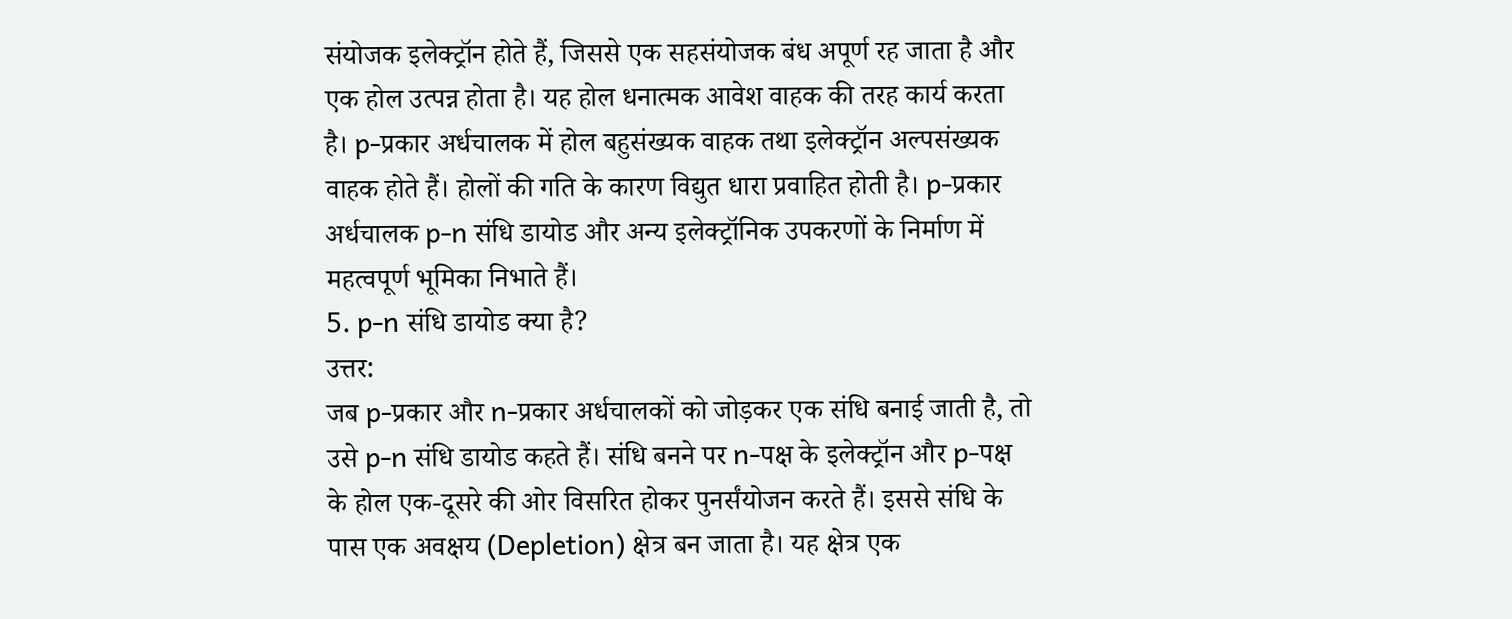संयोजक इलेक्ट्रॉन होते हैं, जिससे एक सहसंयोजक बंध अपूर्ण रह जाता है और एक होल उत्पन्न होता है। यह होल धनात्मक आवेश वाहक की तरह कार्य करता है। p-प्रकार अर्धचालक में होल बहुसंख्यक वाहक तथा इलेक्ट्रॉन अल्पसंख्यक वाहक होते हैं। होलों की गति के कारण विद्युत धारा प्रवाहित होती है। p-प्रकार अर्धचालक p-n संधि डायोड और अन्य इलेक्ट्रॉनिक उपकरणों के निर्माण में महत्वपूर्ण भूमिका निभाते हैं।
5. p-n संधि डायोड क्या है?
उत्तर:
जब p-प्रकार और n-प्रकार अर्धचालकों को जोड़कर एक संधि बनाई जाती है, तो उसे p-n संधि डायोड कहते हैं। संधि बनने पर n-पक्ष के इलेक्ट्रॉन और p-पक्ष के होल एक-दूसरे की ओर विसरित होकर पुनर्संयोजन करते हैं। इससे संधि के पास एक अवक्षय (Depletion) क्षेत्र बन जाता है। यह क्षेत्र एक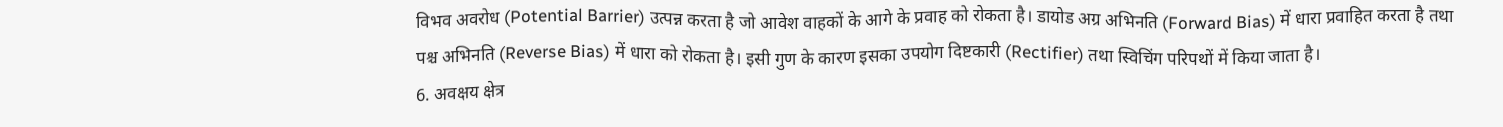विभव अवरोध (Potential Barrier) उत्पन्न करता है जो आवेश वाहकों के आगे के प्रवाह को रोकता है। डायोड अग्र अभिनति (Forward Bias) में धारा प्रवाहित करता है तथा पश्च अभिनति (Reverse Bias) में धारा को रोकता है। इसी गुण के कारण इसका उपयोग दिष्टकारी (Rectifier) तथा स्विचिंग परिपथों में किया जाता है।
6. अवक्षय क्षेत्र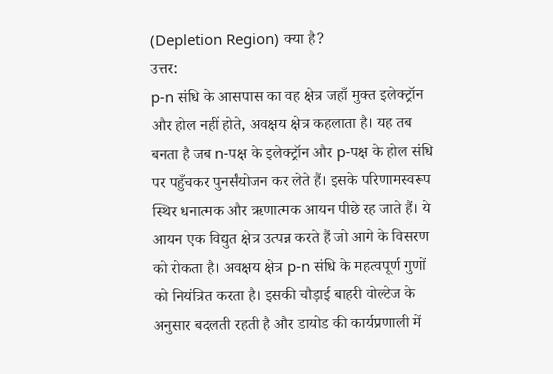(Depletion Region) क्या है?
उत्तर:
p-n संधि के आसपास का वह क्षेत्र जहाँ मुक्त इलेक्ट्रॉन और होल नहीं होते, अवक्षय क्षेत्र कहलाता है। यह तब बनता है जब n-पक्ष के इलेक्ट्रॉन और p-पक्ष के होल संधि पर पहुँचकर पुनर्संयोजन कर लेते हैं। इसके परिणामस्वरूप स्थिर धनात्मक और ऋणात्मक आयन पीछे रह जाते हैं। ये आयन एक विद्युत क्षेत्र उत्पन्न करते हैं जो आगे के विसरण को रोकता है। अवक्षय क्षेत्र p-n संधि के महत्वपूर्ण गुणों को नियंत्रित करता है। इसकी चौड़ाई बाहरी वोल्टेज के अनुसार बदलती रहती है और डायोड की कार्यप्रणाली में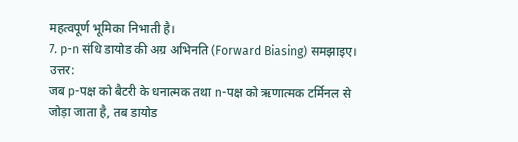महत्वपूर्ण भूमिका निभाती है।
7. p-n संधि डायोड की अग्र अभिनति (Forward Biasing) समझाइए।
उत्तर:
जब p-पक्ष को बैटरी के धनात्मक तथा n-पक्ष को ऋणात्मक टर्मिनल से जोड़ा जाता है, तब डायोड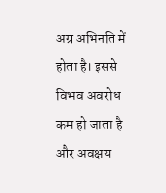अग्र अभिनति में होता है। इससे विभव अवरोध कम हो जाता है और अवक्षय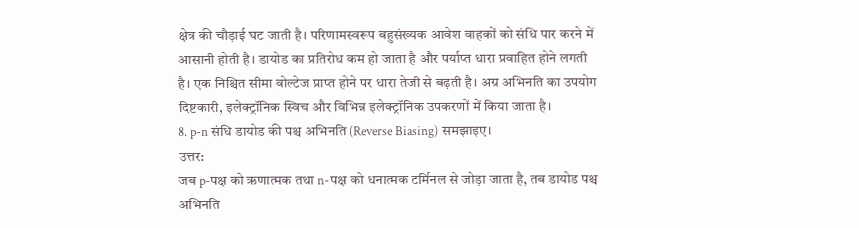क्षेत्र की चौड़ाई घट जाती है। परिणामस्वरूप बहुसंख्यक आवेश वाहकों को संधि पार करने में आसानी होती है। डायोड का प्रतिरोध कम हो जाता है और पर्याप्त धारा प्रवाहित होने लगती है। एक निश्चित सीमा वोल्टेज प्राप्त होने पर धारा तेजी से बढ़ती है। अग्र अभिनति का उपयोग दिष्टकारी, इलेक्ट्रॉनिक स्विच और विभिन्न इलेक्ट्रॉनिक उपकरणों में किया जाता है।
8. p-n संधि डायोड की पश्च अभिनति (Reverse Biasing) समझाइए।
उत्तर:
जब p-पक्ष को ऋणात्मक तथा n-पक्ष को धनात्मक टर्मिनल से जोड़ा जाता है, तब डायोड पश्च अभिनति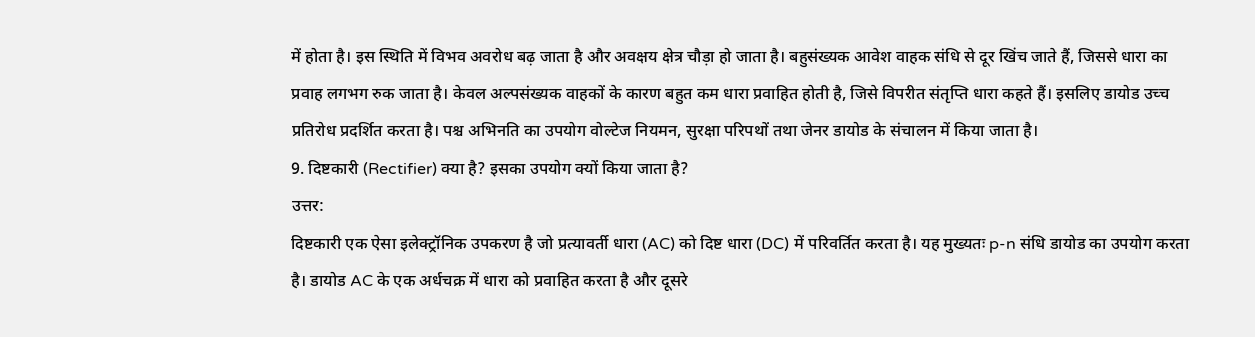में होता है। इस स्थिति में विभव अवरोध बढ़ जाता है और अवक्षय क्षेत्र चौड़ा हो जाता है। बहुसंख्यक आवेश वाहक संधि से दूर खिंच जाते हैं, जिससे धारा का प्रवाह लगभग रुक जाता है। केवल अल्पसंख्यक वाहकों के कारण बहुत कम धारा प्रवाहित होती है, जिसे विपरीत संतृप्ति धारा कहते हैं। इसलिए डायोड उच्च प्रतिरोध प्रदर्शित करता है। पश्च अभिनति का उपयोग वोल्टेज नियमन, सुरक्षा परिपथों तथा जेनर डायोड के संचालन में किया जाता है।
9. दिष्टकारी (Rectifier) क्या है? इसका उपयोग क्यों किया जाता है?
उत्तर:
दिष्टकारी एक ऐसा इलेक्ट्रॉनिक उपकरण है जो प्रत्यावर्ती धारा (AC) को दिष्ट धारा (DC) में परिवर्तित करता है। यह मुख्यतः p-n संधि डायोड का उपयोग करता है। डायोड AC के एक अर्धचक्र में धारा को प्रवाहित करता है और दूसरे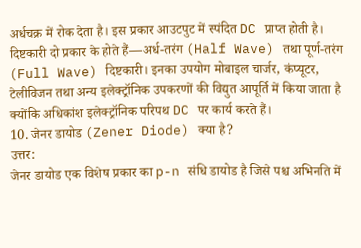अर्धचक्र में रोक देता है। इस प्रकार आउटपुट में स्पंदित DC प्राप्त होती है। दिष्टकारी दो प्रकार के होते हैं—अर्ध-तरंग (Half Wave) तथा पूर्ण-तरंग (Full Wave) दिष्टकारी। इनका उपयोग मोबाइल चार्जर, कंप्यूटर, टेलीविजन तथा अन्य इलेक्ट्रॉनिक उपकरणों की विद्युत आपूर्ति में किया जाता है क्योंकि अधिकांश इलेक्ट्रॉनिक परिपथ DC पर कार्य करते हैं।
10. जेनर डायोड (Zener Diode) क्या है?
उत्तर:
जेनर डायोड एक विशेष प्रकार का p-n संधि डायोड है जिसे पश्च अभिनति में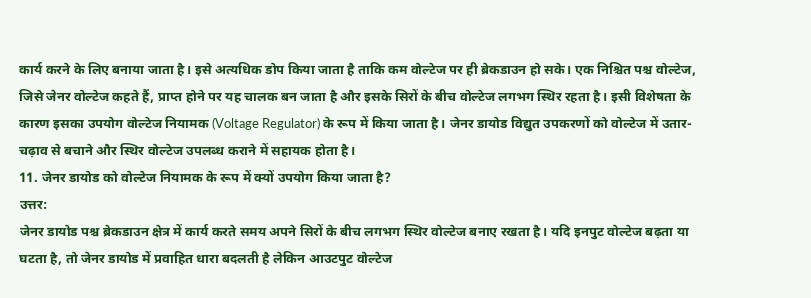कार्य करने के लिए बनाया जाता है। इसे अत्यधिक डोप किया जाता है ताकि कम वोल्टेज पर ही ब्रेकडाउन हो सके। एक निश्चित पश्च वोल्टेज, जिसे जेनर वोल्टेज कहते हैं, प्राप्त होने पर यह चालक बन जाता है और इसके सिरों के बीच वोल्टेज लगभग स्थिर रहता है। इसी विशेषता के कारण इसका उपयोग वोल्टेज नियामक (Voltage Regulator) के रूप में किया जाता है। जेनर डायोड विद्युत उपकरणों को वोल्टेज में उतार-चढ़ाव से बचाने और स्थिर वोल्टेज उपलब्ध कराने में सहायक होता है।
11. जेनर डायोड को वोल्टेज नियामक के रूप में क्यों उपयोग किया जाता है?
उत्तर:
जेनर डायोड पश्च ब्रेकडाउन क्षेत्र में कार्य करते समय अपने सिरों के बीच लगभग स्थिर वोल्टेज बनाए रखता है। यदि इनपुट वोल्टेज बढ़ता या घटता है, तो जेनर डायोड में प्रवाहित धारा बदलती है लेकिन आउटपुट वोल्टेज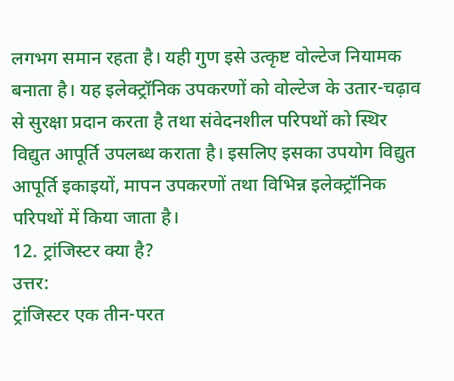लगभग समान रहता है। यही गुण इसे उत्कृष्ट वोल्टेज नियामक बनाता है। यह इलेक्ट्रॉनिक उपकरणों को वोल्टेज के उतार-चढ़ाव से सुरक्षा प्रदान करता है तथा संवेदनशील परिपथों को स्थिर विद्युत आपूर्ति उपलब्ध कराता है। इसलिए इसका उपयोग विद्युत आपूर्ति इकाइयों, मापन उपकरणों तथा विभिन्न इलेक्ट्रॉनिक परिपथों में किया जाता है।
12. ट्रांजिस्टर क्या है?
उत्तर:
ट्रांजिस्टर एक तीन-परत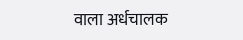वाला अर्धचालक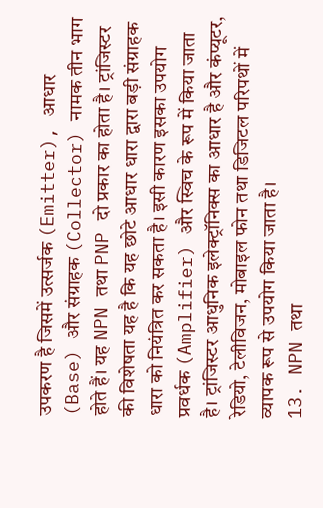उपकरण है जिसमें उत्सर्जक (Emitter), आधार (Base) और संग्राहक (Collector) नामक तीन भाग होते हैं। यह NPN तथा PNP दो प्रकार का होता है। ट्रांजिस्टर की विशेषता यह है कि यह छोटे आधार धारा द्वारा बड़ी संग्राहक धारा को नियंत्रित कर सकता है। इसी कारण इसका उपयोग प्रवर्धक (Amplifier) और स्विच के रूप में किया जाता है। ट्रांजिस्टर आधुनिक इलेक्ट्रॉनिक्स का आधार है और कंप्यूटर, रेडियो, टेलीविजन, मोबाइल फोन तथा डिजिटल परिपथों में व्यापक रूप से उपयोग किया जाता है।
13. NPN तथा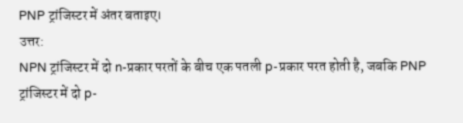PNP ट्रांजिस्टर में अंतर बताइए।
उत्तर:
NPN ट्रांजिस्टर में दो n-प्रकार परतों के बीच एक पतली p-प्रकार परत होती है, जबकि PNP ट्रांजिस्टर में दो p-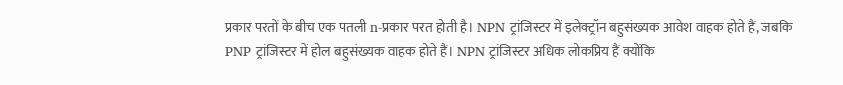प्रकार परतों के बीच एक पतली n-प्रकार परत होती है। NPN ट्रांजिस्टर में इलेक्ट्रॉन बहुसंख्यक आवेश वाहक होते हैं, जबकि PNP ट्रांजिस्टर में होल बहुसंख्यक वाहक होते हैं। NPN ट्रांजिस्टर अधिक लोकप्रिय हैं क्योंकि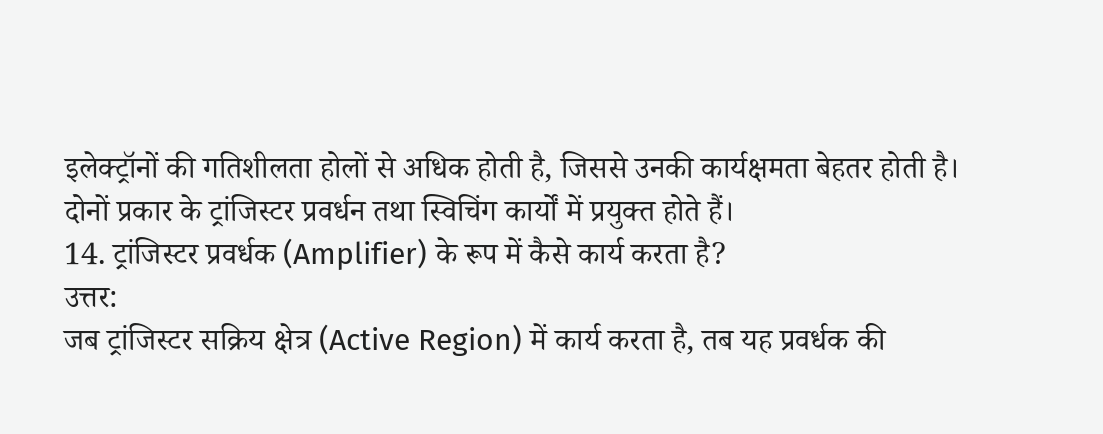इलेक्ट्रॉनों की गतिशीलता होलों से अधिक होती है, जिससे उनकी कार्यक्षमता बेहतर होती है। दोनों प्रकार के ट्रांजिस्टर प्रवर्धन तथा स्विचिंग कार्यों में प्रयुक्त होते हैं।
14. ट्रांजिस्टर प्रवर्धक (Amplifier) के रूप में कैसे कार्य करता है?
उत्तर:
जब ट्रांजिस्टर सक्रिय क्षेत्र (Active Region) में कार्य करता है, तब यह प्रवर्धक की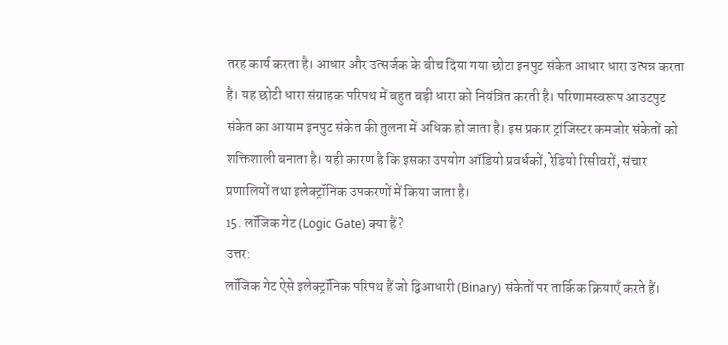तरह कार्य करता है। आधार और उत्सर्जक के बीच दिया गया छोटा इनपुट संकेत आधार धारा उत्पन्न करता है। यह छोटी धारा संग्राहक परिपथ में बहुत बड़ी धारा को नियंत्रित करती है। परिणामस्वरूप आउटपुट संकेत का आयाम इनपुट संकेत की तुलना में अधिक हो जाता है। इस प्रकार ट्रांजिस्टर कमजोर संकेतों को शक्तिशाली बनाता है। यही कारण है कि इसका उपयोग ऑडियो प्रवर्धकों, रेडियो रिसीवरों, संचार प्रणालियों तथा इलेक्ट्रॉनिक उपकरणों में किया जाता है।
15. लॉजिक गेट (Logic Gate) क्या हैं?
उत्तर:
लॉजिक गेट ऐसे इलेक्ट्रॉनिक परिपथ हैं जो द्विआधारी (Binary) संकेतों पर तार्किक क्रियाएँ करते हैं।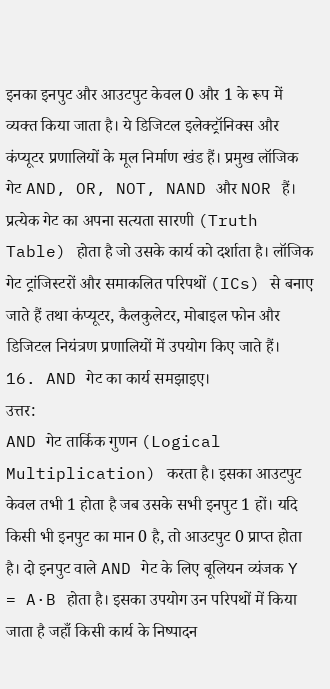इनका इनपुट और आउटपुट केवल 0 और 1 के रूप में व्यक्त किया जाता है। ये डिजिटल इलेक्ट्रॉनिक्स और कंप्यूटर प्रणालियों के मूल निर्माण खंड हैं। प्रमुख लॉजिक गेट AND, OR, NOT, NAND और NOR हैं। प्रत्येक गेट का अपना सत्यता सारणी (Truth Table) होता है जो उसके कार्य को दर्शाता है। लॉजिक गेट ट्रांजिस्टरों और समाकलित परिपथों (ICs) से बनाए जाते हैं तथा कंप्यूटर, कैलकुलेटर, मोबाइल फोन और डिजिटल नियंत्रण प्रणालियों में उपयोग किए जाते हैं।
16. AND गेट का कार्य समझाइए।
उत्तर:
AND गेट तार्किक गुणन (Logical Multiplication) करता है। इसका आउटपुट केवल तभी 1 होता है जब उसके सभी इनपुट 1 हों। यदि किसी भी इनपुट का मान 0 है, तो आउटपुट 0 प्राप्त होता है। दो इनपुट वाले AND गेट के लिए बूलियन व्यंजक Y = A·B होता है। इसका उपयोग उन परिपथों में किया जाता है जहाँ किसी कार्य के निष्पादन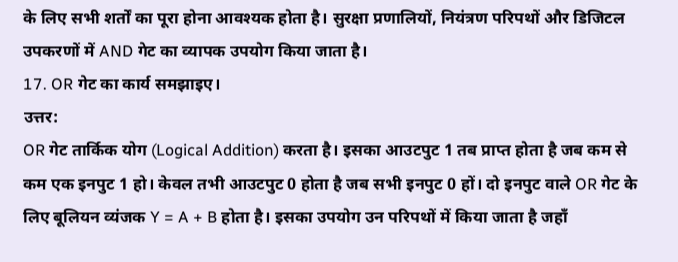के लिए सभी शर्तों का पूरा होना आवश्यक होता है। सुरक्षा प्रणालियों, नियंत्रण परिपथों और डिजिटल उपकरणों में AND गेट का व्यापक उपयोग किया जाता है।
17. OR गेट का कार्य समझाइए।
उत्तर:
OR गेट तार्किक योग (Logical Addition) करता है। इसका आउटपुट 1 तब प्राप्त होता है जब कम से कम एक इनपुट 1 हो। केवल तभी आउटपुट 0 होता है जब सभी इनपुट 0 हों। दो इनपुट वाले OR गेट के लिए बूलियन व्यंजक Y = A + B होता है। इसका उपयोग उन परिपथों में किया जाता है जहाँ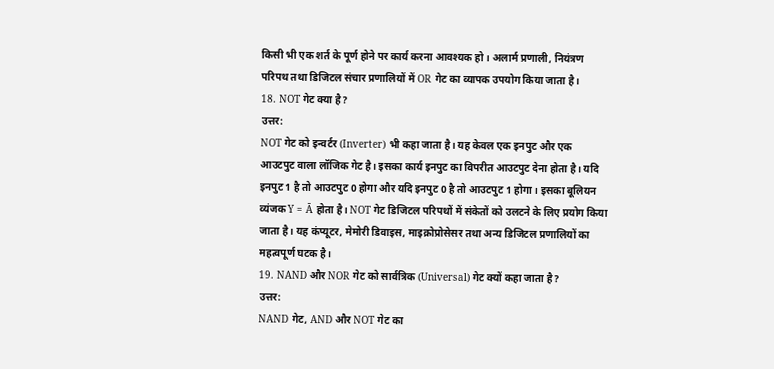किसी भी एक शर्त के पूर्ण होने पर कार्य करना आवश्यक हो। अलार्म प्रणाली, नियंत्रण परिपथ तथा डिजिटल संचार प्रणालियों में OR गेट का व्यापक उपयोग किया जाता है।
18. NOT गेट क्या है?
उत्तर:
NOT गेट को इन्वर्टर (Inverter) भी कहा जाता है। यह केवल एक इनपुट और एक आउटपुट वाला लॉजिक गेट है। इसका कार्य इनपुट का विपरीत आउटपुट देना होता है। यदि इनपुट 1 है तो आउटपुट 0 होगा और यदि इनपुट 0 है तो आउटपुट 1 होगा। इसका बूलियन व्यंजक Y = Ā होता है। NOT गेट डिजिटल परिपथों में संकेतों को उलटने के लिए प्रयोग किया जाता है। यह कंप्यूटर, मेमोरी डिवाइस, माइक्रोप्रोसेसर तथा अन्य डिजिटल प्रणालियों का महत्वपूर्ण घटक है।
19. NAND और NOR गेट को सार्वत्रिक (Universal) गेट क्यों कहा जाता है?
उत्तर:
NAND गेट, AND और NOT गेट का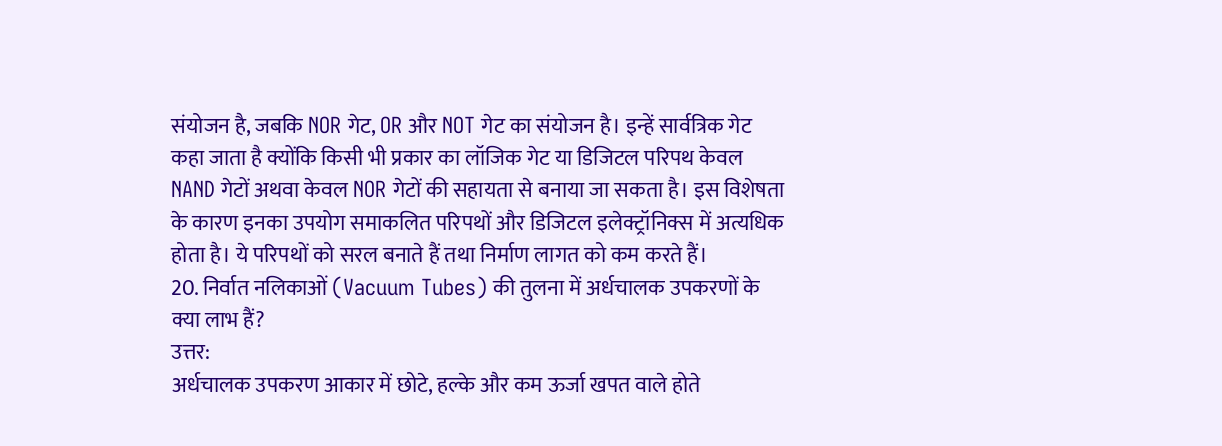संयोजन है, जबकि NOR गेट, OR और NOT गेट का संयोजन है। इन्हें सार्वत्रिक गेट कहा जाता है क्योंकि किसी भी प्रकार का लॉजिक गेट या डिजिटल परिपथ केवल NAND गेटों अथवा केवल NOR गेटों की सहायता से बनाया जा सकता है। इस विशेषता के कारण इनका उपयोग समाकलित परिपथों और डिजिटल इलेक्ट्रॉनिक्स में अत्यधिक होता है। ये परिपथों को सरल बनाते हैं तथा निर्माण लागत को कम करते हैं।
20. निर्वात नलिकाओं (Vacuum Tubes) की तुलना में अर्धचालक उपकरणों के क्या लाभ हैं?
उत्तर:
अर्धचालक उपकरण आकार में छोटे, हल्के और कम ऊर्जा खपत वाले होते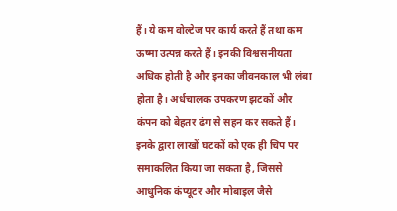हैं। ये कम वोल्टेज पर कार्य करते हैं तथा कम ऊष्मा उत्पन्न करते हैं। इनकी विश्वसनीयता अधिक होती है और इनका जीवनकाल भी लंबा होता है। अर्धचालक उपकरण झटकों और कंपन को बेहतर ढंग से सहन कर सकते हैं। इनके द्वारा लाखों घटकों को एक ही चिप पर समाकलित किया जा सकता है, जिससे आधुनिक कंप्यूटर और मोबाइल जैसे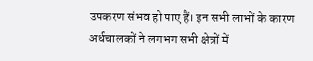उपकरण संभव हो पाए हैं। इन सभी लाभों के कारण अर्धचालकों ने लगभग सभी क्षेत्रों में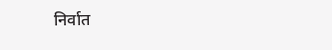निर्वात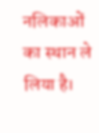नलिकाओं का स्थान ले लिया है।